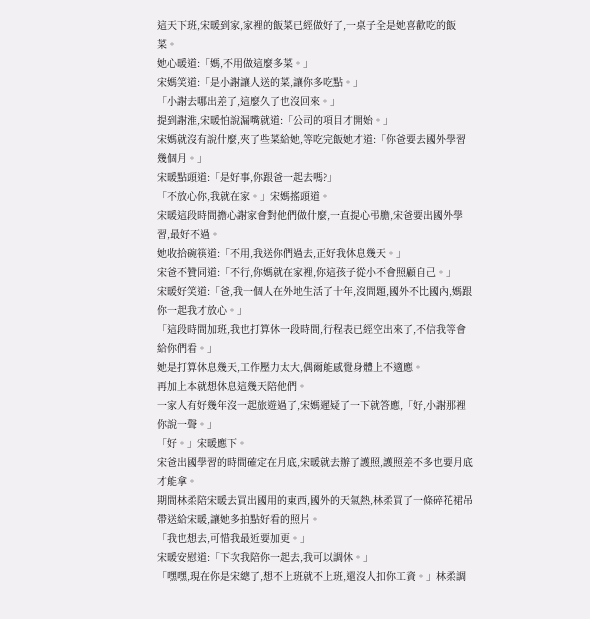這天下班,宋暖到家,家裡的飯菜已經做好了,一桌子全是她喜歡吃的飯菜。
她心暖道:「媽,不用做這麼多菜。」
宋媽笑道:「是小謝讓人送的菜,讓你多吃點。」
「小謝去哪出差了,這麼久了也沒回來。」
提到謝淮,宋暖怕說漏嘴就道:「公司的項目才開始。」
宋媽就沒有說什麼,夾了些菜給她,等吃完飯她才道:「你爸要去國外學習幾個月。」
宋暖點頭道:「是好事,你跟爸一起去嗎?」
「不放心你,我就在家。」宋媽搖頭道。
宋暖這段時間擔心謝家會對他們做什麼,一直提心弔膽,宋爸要出國外學習,最好不過。
她收拾碗筷道:「不用,我送你們過去,正好我休息幾天。」
宋爸不贊同道:「不行,你媽就在家裡,你這孩子從小不會照顧自己。」
宋暖好笑道:「爸,我一個人在外地生活了十年,沒問題,國外不比國內,媽跟你一起我才放心。」
「這段時間加班,我也打算休一段時間,行程表已經空出來了,不信我等會給你們看。」
她是打算休息幾天,工作壓力太大,偶爾能感覺身體上不適應。
再加上本就想休息這幾天陪他們。
一家人有好幾年沒一起旅遊過了,宋媽遲疑了一下就答應,「好,小謝那裡你說一聲。」
「好。」宋暖應下。
宋爸出國學習的時間確定在月底,宋暖就去辦了護照,護照差不多也要月底才能拿。
期間林柔陪宋暖去買出國用的東西,國外的天氣熱,林柔買了一條碎花裙吊帶送給宋暖,讓她多拍點好看的照片。
「我也想去,可惜我最近要加更。」
宋暖安慰道:「下次我陪你一起去,我可以調休。」
「嘿嘿,現在你是宋總了,想不上班就不上班,還沒人扣你工資。」林柔調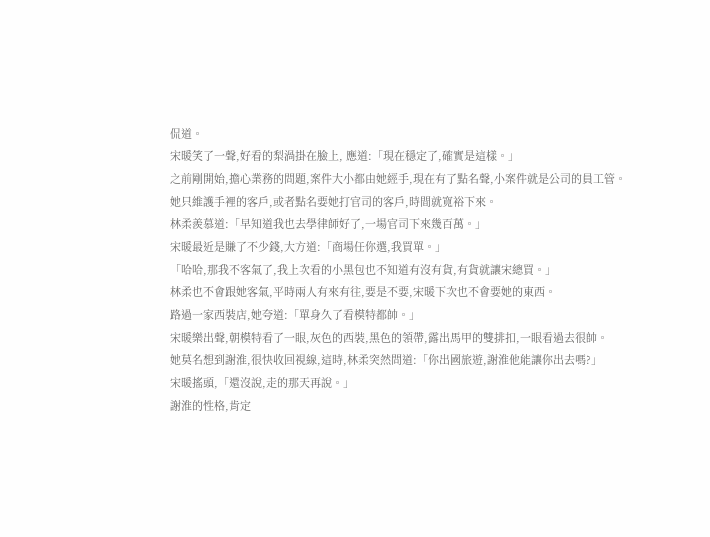侃道。
宋暖笑了一聲,好看的梨渦掛在臉上, 應道:「現在穩定了,確實是這樣。」
之前剛開始,擔心業務的問題,案件大小都由她經手,現在有了點名聲,小案件就是公司的員工管。
她只維護手裡的客戶,或者點名要她打官司的客戶,時間就寬裕下來。
林柔羨慕道:「早知道我也去學律師好了,一場官司下來幾百萬。」
宋暖最近是賺了不少錢,大方道:「商場任你選,我買單。」
「哈哈,那我不客氣了,我上次看的小黑包也不知道有沒有貨,有貨就讓宋總買。」
林柔也不會跟她客氣,平時兩人有來有往,要是不要,宋暖下次也不會要她的東西。
路過一家西裝店,她夸道:「單身久了看模特都帥。」
宋暖樂出聲,朝模特看了一眼,灰色的西裝,黑色的領帶,露出馬甲的雙排扣,一眼看過去很帥。
她莫名想到謝淮,很快收回視線,這時,林柔突然問道:「你出國旅遊,謝淮他能讓你出去嗎?」
宋暖搖頭,「還沒說,走的那天再說。」
謝淮的性格,肯定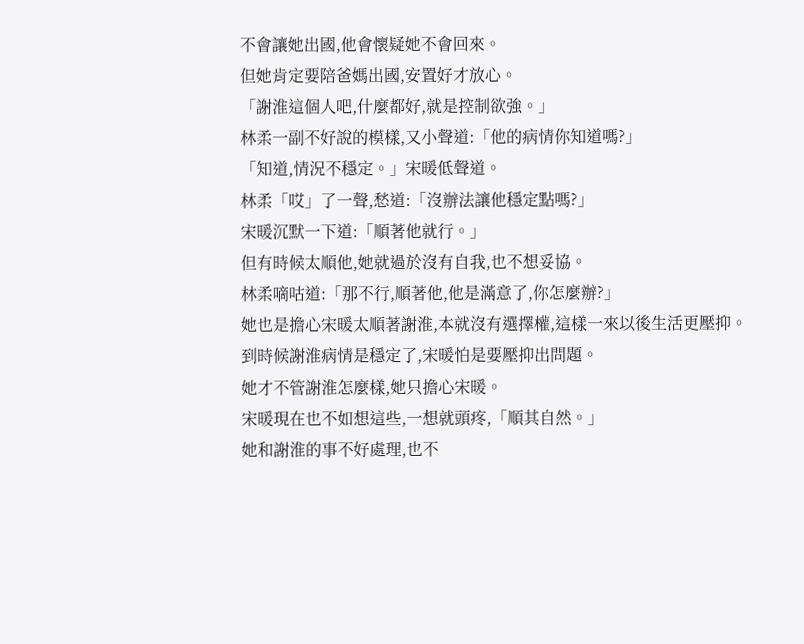不會讓她出國,他會懷疑她不會回來。
但她肯定要陪爸媽出國,安置好才放心。
「謝淮這個人吧,什麼都好,就是控制欲強。」
林柔一副不好說的模樣,又小聲道:「他的病情你知道嗎?」
「知道,情況不穩定。」宋暖低聲道。
林柔「哎」了一聲,愁道:「沒辦法讓他穩定點嗎?」
宋暖沉默一下道:「順著他就行。」
但有時候太順他,她就過於沒有自我,也不想妥協。
林柔嘀咕道:「那不行,順著他,他是滿意了,你怎麼辦?」
她也是擔心宋暖太順著謝淮,本就沒有選擇權,這樣一來以後生活更壓抑。
到時候謝淮病情是穩定了,宋暖怕是要壓抑出問題。
她才不管謝淮怎麼樣,她只擔心宋暖。
宋暖現在也不如想這些,一想就頭疼,「順其自然。」
她和謝淮的事不好處理,也不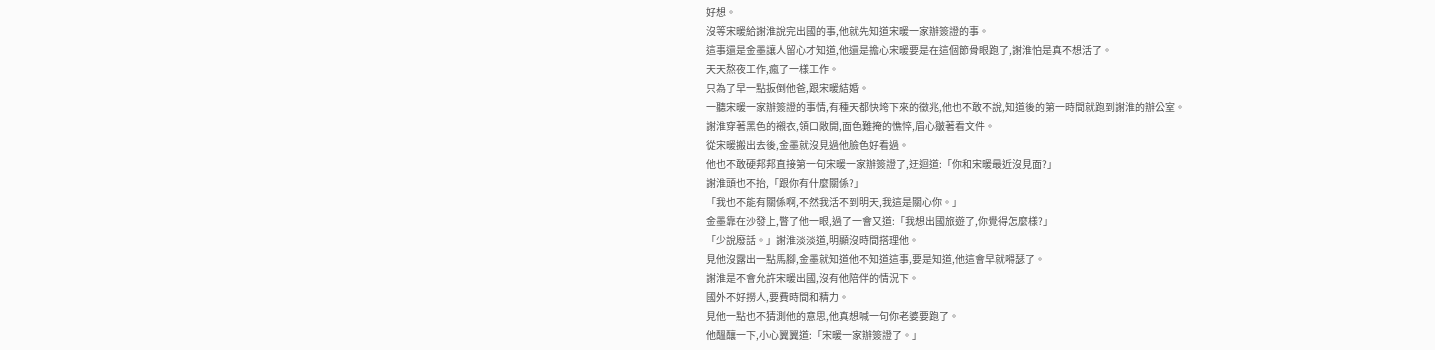好想。
沒等宋暖給謝淮說完出國的事,他就先知道宋暖一家辦簽證的事。
這事還是金墨讓人留心才知道,他還是擔心宋暖要是在這個節骨眼跑了,謝淮怕是真不想活了。
天天熬夜工作,瘋了一樣工作。
只為了早一點扳倒他爸,跟宋暖結婚。
一聽宋暖一家辦簽證的事情,有種天都快垮下來的徵兆,他也不敢不說,知道後的第一時間就跑到謝淮的辦公室。
謝淮穿著黑色的襯衣,領口敞開,面色難掩的憔悴,眉心皺著看文件。
從宋暖搬出去後,金墨就沒見過他臉色好看過。
他也不敢硬邦邦直接第一句宋暖一家辦簽證了,迂迴道:「你和宋暖最近沒見面?」
謝淮頭也不抬,「跟你有什麼關係?」
「我也不能有關係啊,不然我活不到明天,我這是關心你。」
金墨靠在沙發上,瞥了他一眼,過了一會又道:「我想出國旅遊了,你覺得怎麼樣?」
「少說廢話。」謝淮淡淡道,明顯沒時間搭理他。
見他沒露出一點馬腳,金墨就知道他不知道這事,要是知道,他這會早就嘚瑟了。
謝淮是不會允許宋暖出國,沒有他陪伴的情況下。
國外不好撈人,要費時間和精力。
見他一點也不猜測他的意思,他真想喊一句你老婆要跑了。
他醞釀一下,小心翼翼道:「宋暖一家辦簽證了。」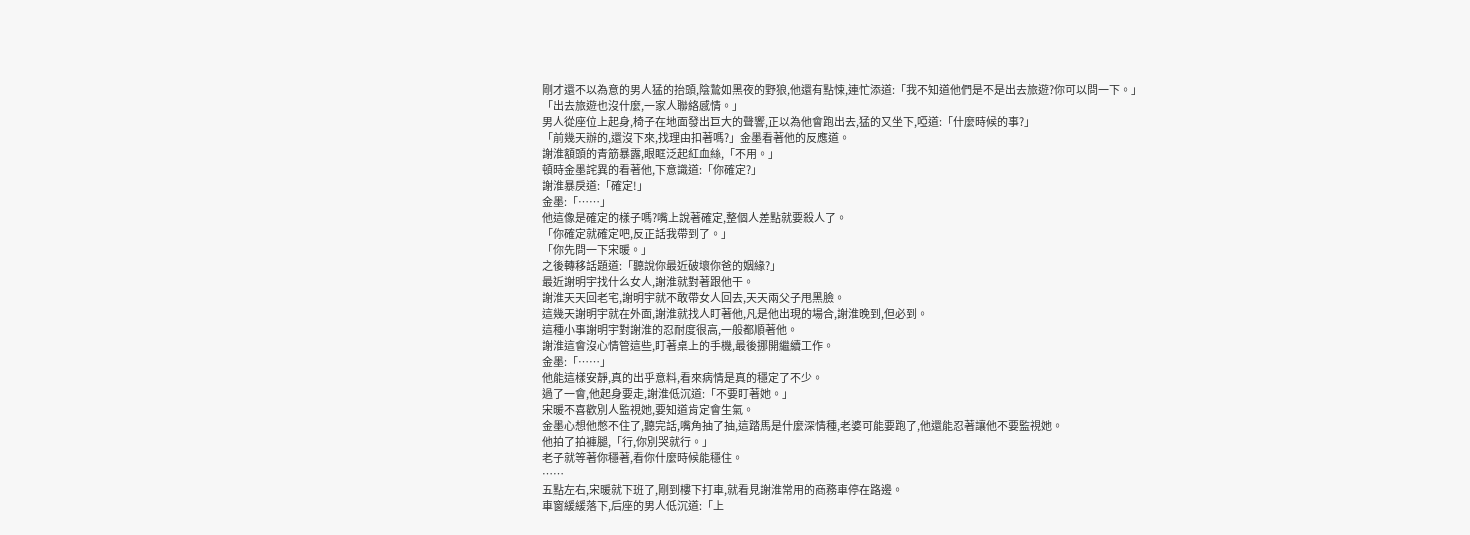剛才還不以為意的男人猛的抬頭,陰鷙如黑夜的野狼,他還有點悚,連忙添道:「我不知道他們是不是出去旅遊?你可以問一下。」
「出去旅遊也沒什麼,一家人聯絡感情。」
男人從座位上起身,椅子在地面發出巨大的聲響,正以為他會跑出去,猛的又坐下,啞道:「什麼時候的事?」
「前幾天辦的,還沒下來,找理由扣著嗎?」金墨看著他的反應道。
謝淮額頭的青筋暴露,眼眶泛起紅血絲,「不用。」
頓時金墨詫異的看著他,下意識道:「你確定?」
謝淮暴戾道:「確定!」
金墨:「……」
他這像是確定的樣子嗎?嘴上說著確定,整個人差點就要殺人了。
「你確定就確定吧,反正話我帶到了。」
「你先問一下宋暖。」
之後轉移話題道:「聽說你最近破壞你爸的姻緣?」
最近謝明宇找什么女人,謝淮就對著跟他干。
謝淮天天回老宅,謝明宇就不敢帶女人回去,天天兩父子甩黑臉。
這幾天謝明宇就在外面,謝淮就找人盯著他,凡是他出現的場合,謝淮晚到,但必到。
這種小事謝明宇對謝淮的忍耐度很高,一般都順著他。
謝淮這會沒心情管這些,盯著桌上的手機,最後挪開繼續工作。
金墨:「……」
他能這樣安靜,真的出乎意料,看來病情是真的穩定了不少。
過了一會,他起身要走,謝淮低沉道:「不要盯著她。」
宋暖不喜歡別人監視她,要知道肯定會生氣。
金墨心想他憋不住了,聽完話,嘴角抽了抽,這踏馬是什麼深情種,老婆可能要跑了,他還能忍著讓他不要監視她。
他拍了拍褲腿,「行,你別哭就行。」
老子就等著你穩著,看你什麼時候能穩住。
……
五點左右,宋暖就下班了,剛到樓下打車,就看見謝淮常用的商務車停在路邊。
車窗緩緩落下,后座的男人低沉道:「上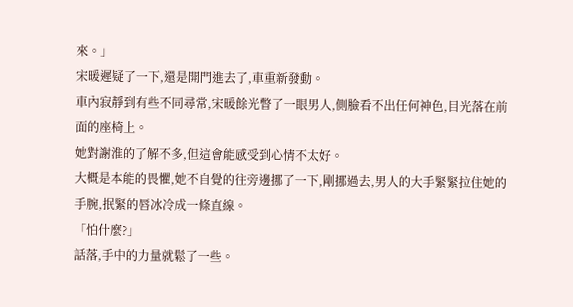來。」
宋暖遲疑了一下,還是開門進去了,車重新發動。
車內寂靜到有些不同尋常,宋暖餘光瞥了一眼男人,側臉看不出任何神色,目光落在前面的座椅上。
她對謝淮的了解不多,但這會能感受到心情不太好。
大概是本能的畏懼,她不自覺的往旁邊挪了一下,剛挪過去,男人的大手緊緊拉住她的手腕,抿緊的唇冰冷成一條直線。
「怕什麼?」
話落,手中的力量就鬆了一些。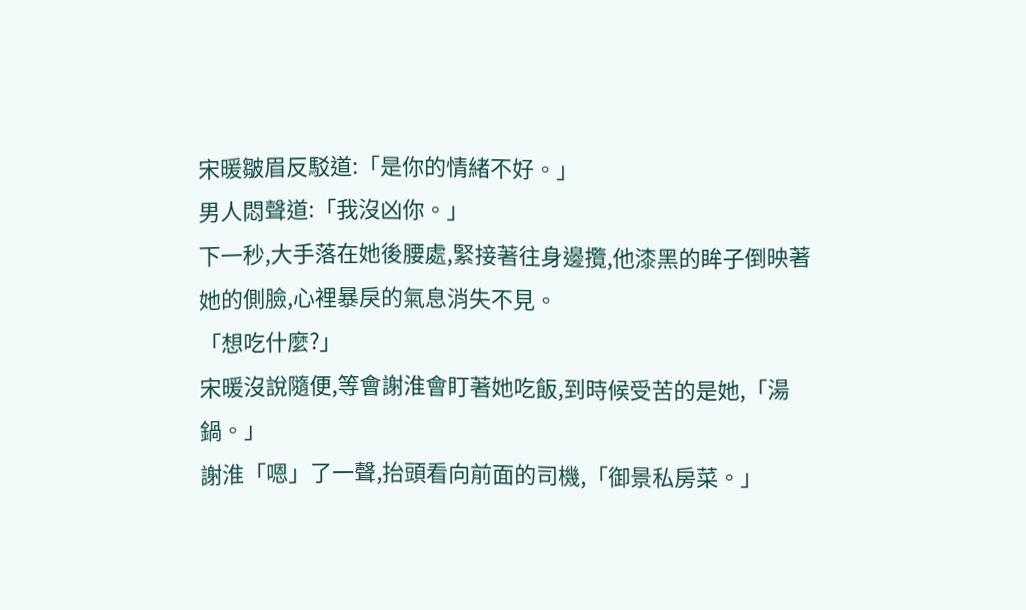宋暖皺眉反駁道:「是你的情緒不好。」
男人悶聲道:「我沒凶你。」
下一秒,大手落在她後腰處,緊接著往身邊攬,他漆黑的眸子倒映著她的側臉,心裡暴戾的氣息消失不見。
「想吃什麼?」
宋暖沒說隨便,等會謝淮會盯著她吃飯,到時候受苦的是她,「湯鍋。」
謝淮「嗯」了一聲,抬頭看向前面的司機,「御景私房菜。」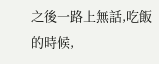之後一路上無話,吃飯的時候,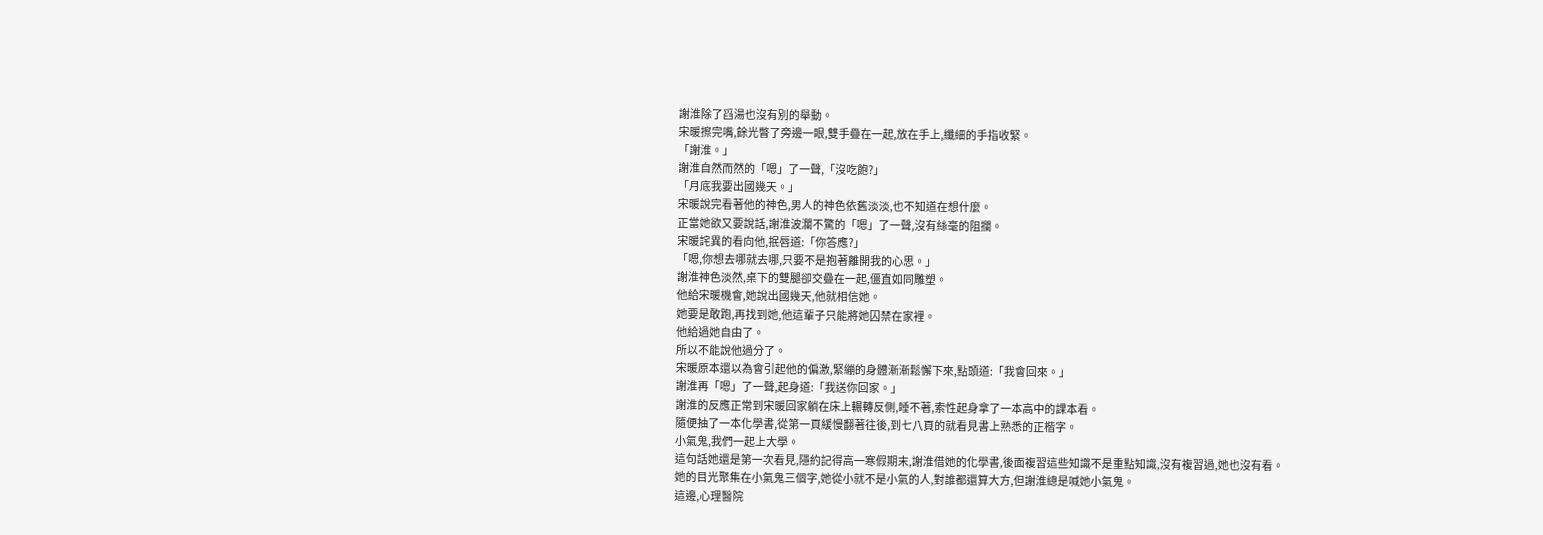謝淮除了舀湯也沒有別的舉動。
宋暖擦完嘴,餘光瞥了旁邊一眼,雙手疊在一起,放在手上,纖細的手指收緊。
「謝淮。」
謝淮自然而然的「嗯」了一聲,「沒吃飽?」
「月底我要出國幾天。」
宋暖說完看著他的神色,男人的神色依舊淡淡,也不知道在想什麼。
正當她欲又要說話,謝淮波瀾不驚的「嗯」了一聲,沒有絲毫的阻攔。
宋暖詫異的看向他,抿唇道:「你答應?」
「嗯,你想去哪就去哪,只要不是抱著離開我的心思。」
謝淮神色淡然,桌下的雙腿卻交疊在一起,僵直如同雕塑。
他給宋暖機會,她說出國幾天,他就相信她。
她要是敢跑,再找到她,他這輩子只能將她囚禁在家裡。
他給過她自由了。
所以不能說他過分了。
宋暖原本還以為會引起他的偏激,緊繃的身體漸漸鬆懈下來,點頭道:「我會回來。」
謝淮再「嗯」了一聲,起身道:「我送你回家。」
謝淮的反應正常到宋暖回家躺在床上輾轉反側,睡不著,索性起身拿了一本高中的課本看。
隨便抽了一本化學書,從第一頁緩慢翻著往後,到七八頁的就看見書上熟悉的正楷字。
小氣鬼,我們一起上大學。
這句話她還是第一次看見,隱約記得高一寒假期末,謝淮借她的化學書,後面複習這些知識不是重點知識,沒有複習過,她也沒有看。
她的目光聚集在小氣鬼三個字,她從小就不是小氣的人,對誰都還算大方,但謝淮總是喊她小氣鬼。
這邊,心理醫院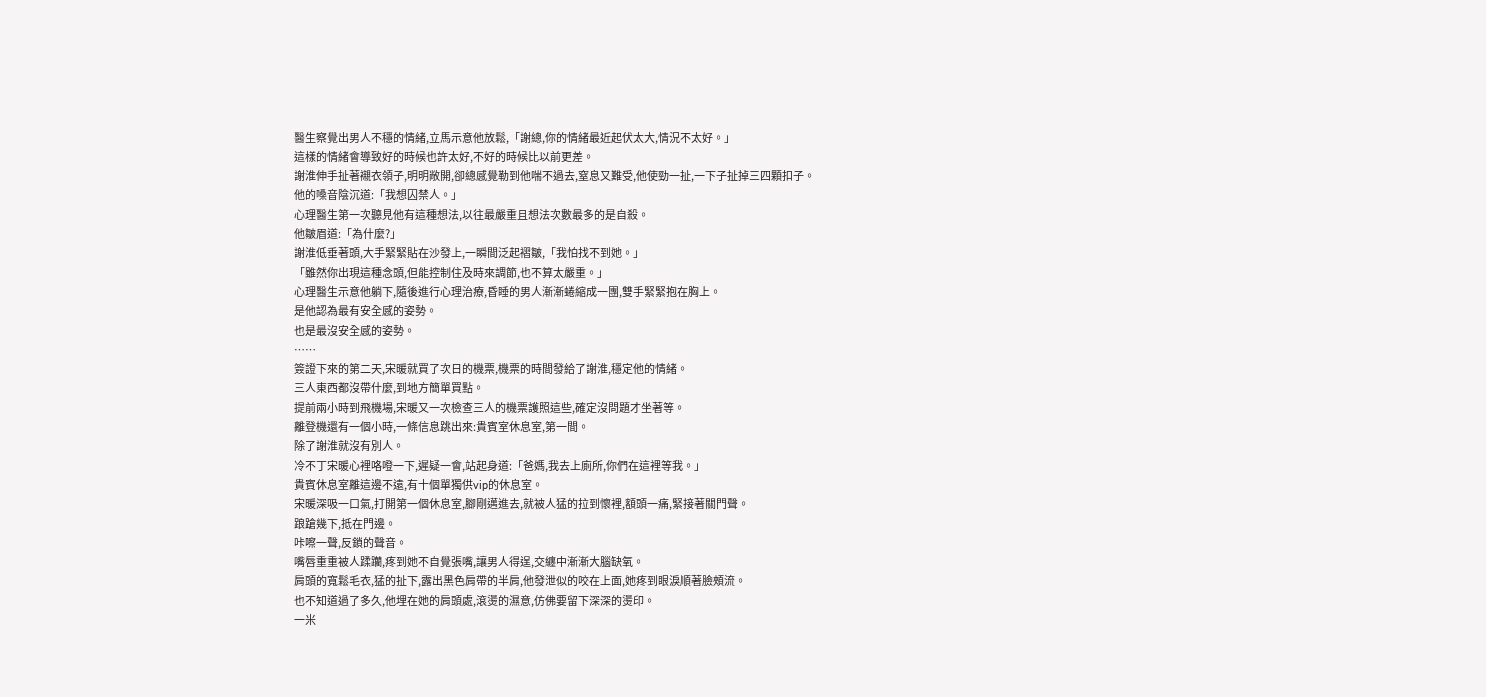醫生察覺出男人不穩的情緒,立馬示意他放鬆,「謝總,你的情緒最近起伏太大,情況不太好。」
這樣的情緒會導致好的時候也許太好,不好的時候比以前更差。
謝淮伸手扯著襯衣領子,明明敞開,卻總感覺勒到他喘不過去,窒息又難受,他使勁一扯,一下子扯掉三四顆扣子。
他的嗓音陰沉道:「我想囚禁人。」
心理醫生第一次聽見他有這種想法,以往最嚴重且想法次數最多的是自殺。
他皺眉道:「為什麼?」
謝淮低垂著頭,大手緊緊貼在沙發上,一瞬間泛起褶皺,「我怕找不到她。」
「雖然你出現這種念頭,但能控制住及時來調節,也不算太嚴重。」
心理醫生示意他躺下,隨後進行心理治療,昏睡的男人漸漸蜷縮成一團,雙手緊緊抱在胸上。
是他認為最有安全感的姿勢。
也是最沒安全感的姿勢。
……
簽證下來的第二天,宋暖就買了次日的機票,機票的時間發給了謝淮,穩定他的情緒。
三人東西都沒帶什麼,到地方簡單買點。
提前兩小時到飛機場,宋暖又一次檢查三人的機票護照這些,確定沒問題才坐著等。
離登機還有一個小時,一條信息跳出來:貴賓室休息室,第一間。
除了謝淮就沒有別人。
冷不丁宋暖心裡咯噔一下,遲疑一會,站起身道:「爸媽,我去上廁所,你們在這裡等我。」
貴賓休息室離這邊不遠,有十個單獨供vip的休息室。
宋暖深吸一口氣,打開第一個休息室,腳剛邁進去,就被人猛的拉到懷裡,額頭一痛,緊接著關門聲。
踉蹌幾下,抵在門邊。
咔嚓一聲,反鎖的聲音。
嘴唇重重被人蹂躪,疼到她不自覺張嘴,讓男人得逞,交纏中漸漸大腦缺氧。
肩頭的寬鬆毛衣,猛的扯下,露出黑色肩帶的半肩,他發泄似的咬在上面,她疼到眼淚順著臉頰流。
也不知道過了多久,他埋在她的肩頭處,滾燙的濕意,仿佛要留下深深的燙印。
一米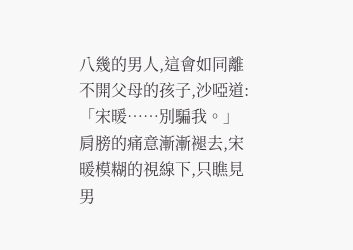八幾的男人,這會如同離不開父母的孩子,沙啞道:「宋暖……別騙我。」
肩膀的痛意漸漸褪去,宋暖模糊的視線下,只瞧見男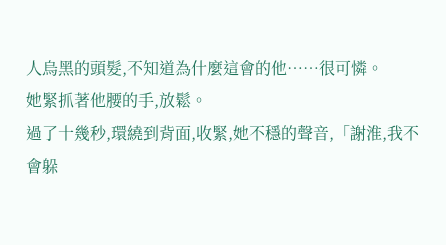人烏黑的頭髮,不知道為什麼這會的他……很可憐。
她緊抓著他腰的手,放鬆。
過了十幾秒,環繞到背面,收緊,她不穩的聲音,「謝淮,我不會躲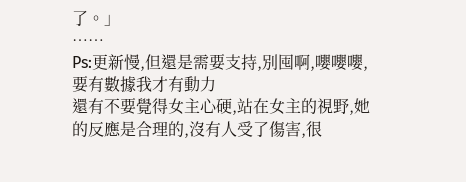了。」
……
Ps:更新慢,但還是需要支持,別囤啊,嚶嚶嚶,要有數據我才有動力
還有不要覺得女主心硬,站在女主的視野,她的反應是合理的,沒有人受了傷害,很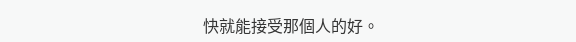快就能接受那個人的好。